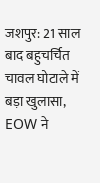जशपुर: 21 साल बाद बहुचर्चित चावल घोटाले में बड़ा खुलासा, EOW ने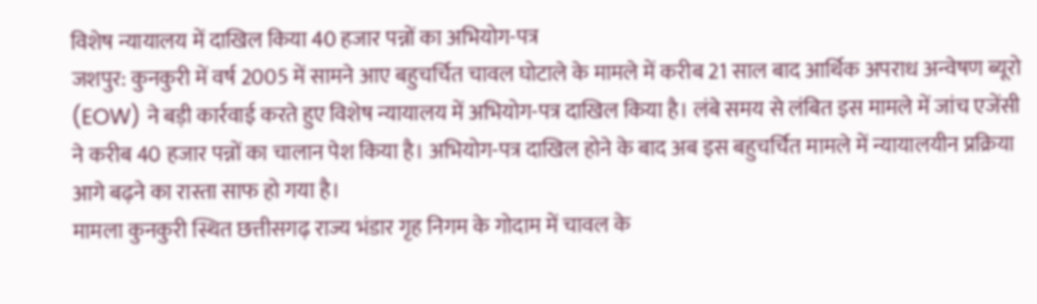विशेष न्यायालय में दाखिल किया 40 हजार पन्नों का अभियोग-पत्र
जशपुर: कुनकुरी में वर्ष 2005 में सामने आए बहुचर्चित चावल घोटाले के मामले में करीब 21 साल बाद आर्थिक अपराध अन्वेषण ब्यूरो (EOW) ने बड़ी कार्रवाई करते हुए विशेष न्यायालय में अभियोग-पत्र दाखिल किया है। लंबे समय से लंबित इस मामले में जांच एजेंसी ने करीब 40 हजार पन्नों का चालान पेश किया है। अभियोग-पत्र दाखिल होने के बाद अब इस बहुचर्चित मामले में न्यायालयीन प्रक्रिया आगे बढ़ने का रास्ता साफ हो गया है।
मामला कुनकुरी स्थित छत्तीसगढ़ राज्य भंडार गृह निगम के गोदाम में चावल के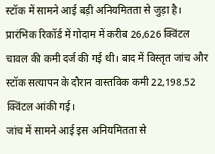स्टॉक में सामने आई बड़ी अनियमितता से जुड़ा है। प्रारंभिक रिकॉर्ड में गोदाम में करीब 26,626 क्विंटल चावल की कमी दर्ज की गई थी। बाद में विस्तृत जांच और स्टॉक सत्यापन के दौरान वास्तविक कमी 22,198.52 क्विंटल आंकी गई।
जांच में सामने आई इस अनियमितता से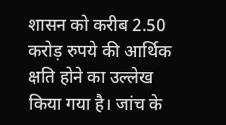शासन को करीब 2.50 करोड़ रुपये की आर्थिक क्षति होने का उल्लेख किया गया है। जांच के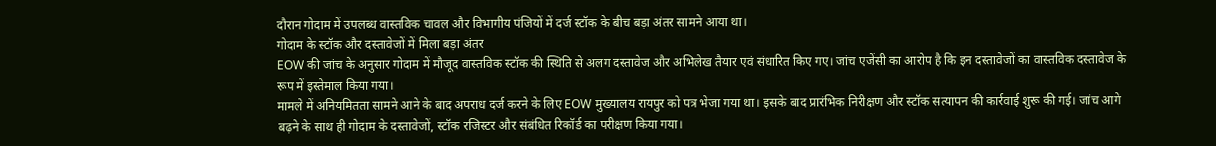दौरान गोदाम में उपलब्ध वास्तविक चावल और विभागीय पंजियों में दर्ज स्टॉक के बीच बड़ा अंतर सामने आया था।
गोदाम के स्टॉक और दस्तावेजों में मिला बड़ा अंतर
EOW की जांच के अनुसार गोदाम में मौजूद वास्तविक स्टॉक की स्थिति से अलग दस्तावेज और अभिलेख तैयार एवं संधारित किए गए। जांच एजेंसी का आरोप है कि इन दस्तावेजों का वास्तविक दस्तावेज के रूप में इस्तेमाल किया गया।
मामले में अनियमितता सामने आने के बाद अपराध दर्ज करने के लिए EOW मुख्यालय रायपुर को पत्र भेजा गया था। इसके बाद प्रारंभिक निरीक्षण और स्टॉक सत्यापन की कार्रवाई शुरू की गई। जांच आगे बढ़ने के साथ ही गोदाम के दस्तावेजों, स्टॉक रजिस्टर और संबंधित रिकॉर्ड का परीक्षण किया गया।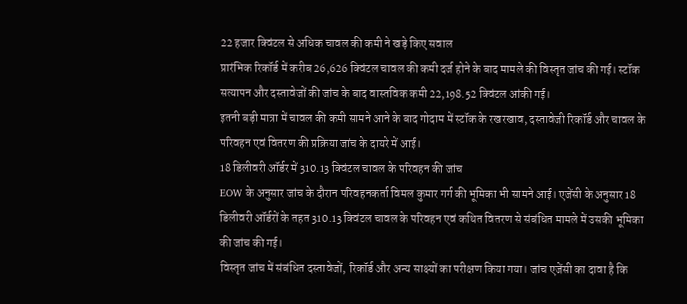22 हजार क्विंटल से अधिक चावल की कमी ने खड़े किए सवाल
प्रारंभिक रिकॉर्ड में करीब 26,626 क्विंटल चावल की कमी दर्ज होने के बाद मामले की विस्तृत जांच की गई। स्टॉक सत्यापन और दस्तावेजों की जांच के बाद वास्तविक कमी 22,198.52 क्विंटल आंकी गई।
इतनी बड़ी मात्रा में चावल की कमी सामने आने के बाद गोदाम में स्टॉक के रखरखाव, दस्तावेजी रिकॉर्ड और चावल के परिवहन एवं वितरण की प्रक्रिया जांच के दायरे में आई।
18 डिलीवरी ऑर्डर में 310.13 क्विंटल चावल के परिवहन की जांच
EOW के अनुसार जांच के दौरान परिवहनकर्ता विमल कुमार गर्ग की भूमिका भी सामने आई। एजेंसी के अनुसार 18 डिलीवरी ऑर्डरों के तहत 310.13 क्विंटल चावल के परिवहन एवं कथित वितरण से संबंधित मामले में उसकी भूमिका की जांच की गई।
विस्तृत जांच में संबंधित दस्तावेजों, रिकॉर्ड और अन्य साक्ष्यों का परीक्षण किया गया। जांच एजेंसी का दावा है कि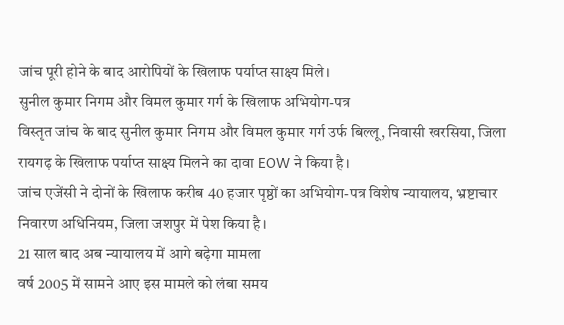जांच पूरी होने के बाद आरोपियों के खिलाफ पर्याप्त साक्ष्य मिले।
सुनील कुमार निगम और विमल कुमार गर्ग के खिलाफ अभियोग-पत्र
विस्तृत जांच के बाद सुनील कुमार निगम और विमल कुमार गर्ग उर्फ बिल्लू, निवासी खरसिया, जिला रायगढ़ के खिलाफ पर्याप्त साक्ष्य मिलने का दावा EOW ने किया है।
जांच एजेंसी ने दोनों के खिलाफ करीब 40 हजार पृष्ठों का अभियोग-पत्र विशेष न्यायालय, भ्रष्टाचार निवारण अधिनियम, जिला जशपुर में पेश किया है।
21 साल बाद अब न्यायालय में आगे बढ़ेगा मामला
वर्ष 2005 में सामने आए इस मामले को लंबा समय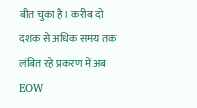बीत चुका है। करीब दो दशक से अधिक समय तक लंबित रहे प्रकरण में अब EOW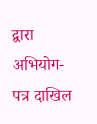द्वारा अभियोग-पत्र दाखिल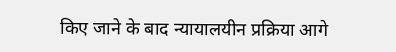किए जाने के बाद न्यायालयीन प्रक्रिया आगे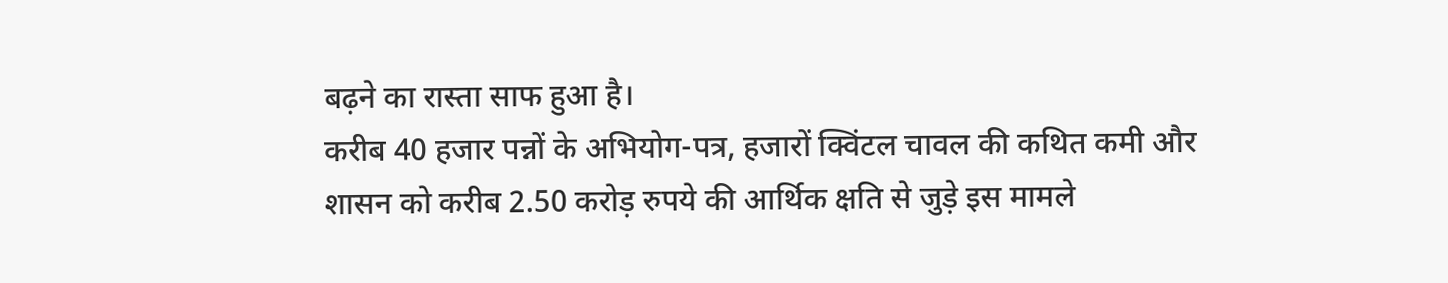बढ़ने का रास्ता साफ हुआ है।
करीब 40 हजार पन्नों के अभियोग-पत्र, हजारों क्विंटल चावल की कथित कमी और शासन को करीब 2.50 करोड़ रुपये की आर्थिक क्षति से जुड़े इस मामले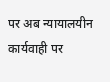पर अब न्यायालयीन कार्यवाही पर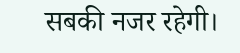सबकी नजर रहेगी।